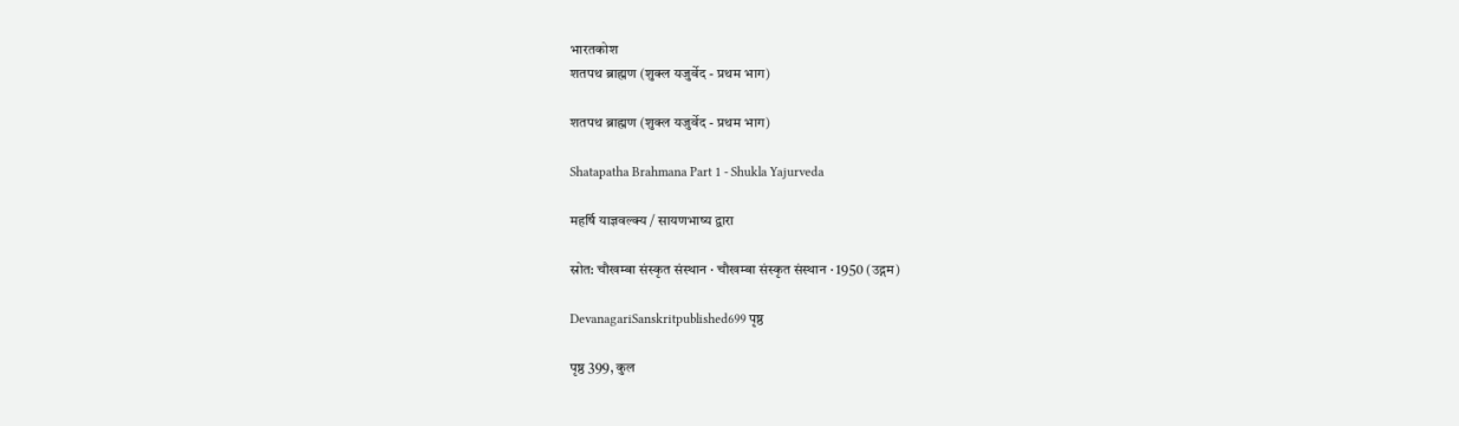भारतकोश
शतपथ ब्राह्मण (शुक्ल यजुर्वेद - प्रथम भाग)

शतपथ ब्राह्मण (शुक्ल यजुर्वेद - प्रथम भाग)

Shatapatha Brahmana Part 1 - Shukla Yajurveda

महर्षि याज्ञवल्क्य / सायणभाष्य द्वारा

स्रोत: चौखम्बा संस्कृत संस्थान · चौखम्बा संस्कृत संस्थान · 1950 (उद्गम)

DevanagariSanskritpublished699 पृष्ठ

पृष्ठ 399, कुल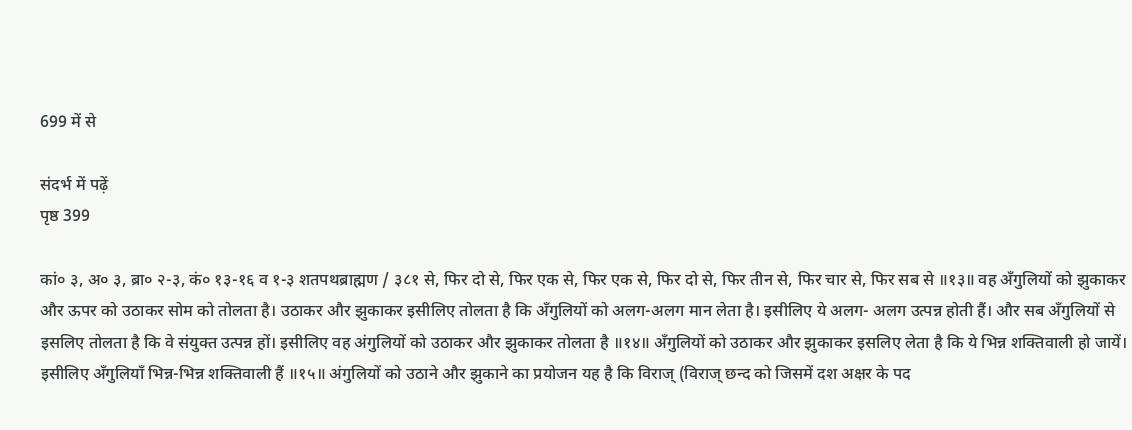699 में से

संदर्भ में पढ़ें
पृष्ठ 399

कां० ३, अ० ३, ब्रा० २-३, कं० १३-१६ व १-३ शतपथब्राह्मण / ३८१ से, फिर दो से, फिर एक से, फिर एक से, फिर दो से, फिर तीन से, फिर चार से, फिर सब से ॥१३॥ वह अँगुलियों को झुकाकर और ऊपर को उठाकर सोम को तोलता है। उठाकर और झुकाकर इसीलिए तोलता है कि अँगुलियों को अलग-अलग मान लेता है। इसीलिए ये अलग- अलग उत्पन्न होती हैं। और सब अँगुलियों से इसलिए तोलता है कि वे संयुक्त उत्पन्न हों। इसीलिए वह अंगुलियों को उठाकर और झुकाकर तोलता है ॥१४॥ अँगुलियों को उठाकर और झुकाकर इसलिए लेता है कि ये भिन्न शक्तिवाली हो जायें। इसीलिए अँगुलियाँ भिन्न-भिन्न शक्तिवाली हैं ॥१५॥ अंगुलियों को उठाने और झुकाने का प्रयोजन यह है कि विराज् (विराज् छन्द को जिसमें दश अक्षर के पद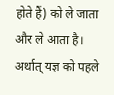होते हैं) को ले जाता और ले आता है। अर्थात् यज्ञ को पहले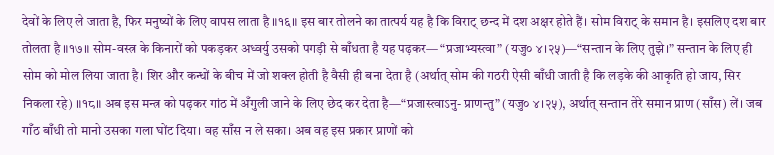देवों के लिए ले जाता है, फिर मनुष्यों के लिए वापस लाता है ॥१६॥ इस बार तोलने का तात्पर्य यह है कि विराट् छन्द में दश अक्षर होते हैं। सोम विराट् के समान है। इसलिए दश बार तोलता है ॥१७॥ सोम-वस्त्र के किनारों को पकड़कर अध्वर्यु उसको पगड़ी से बाँधता है यह पढ़कर— “प्रजाभ्यस्त्वा” (यजु० ४।२५)—“सन्तान के लिए तुझे।” सन्तान के लिए ही सोम को मोल लिया जाता है। शिर और कन्धों के बीच में जो शक्ल होती है वैसी ही बना देता है (अर्थात् सोम की गठरी ऐसी बाँधी जाती है कि लड़के की आकृति हो जाय, सिर निकला रहे) ॥१८॥ अब इस मन्त्र को पढ़कर गांठ में अँगुली जाने के लिए छेद कर देता है—“प्रजास्त्वाऽनु- प्राणन्तु” (यजु० ४।२५), अर्थात् सन्तान तेरे समान प्राण (साँस) लें। जब गाँठ बाँधी तो मानो उसका गला घोंट दिया। वह साँस न ले सका। अब वह इस प्रकार प्राणों को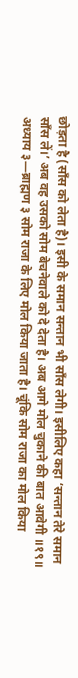छोड़ता है (साँस को लेता है)। इसी के समान सन्तान भी साँस लेगी। इसीलिए कहा ‘सन्तान तेरे समान साँस लें।’ अब वह उसको सोम बेचनेवाले को दे देता है। अब आगे मोल चुकाने की बात आवेगी ॥१९॥ अध्याय ३—ब्राह्मण ३ सोम राजा के लिए मोल किया जाता है। चूंकि सोम राजा का मोल किया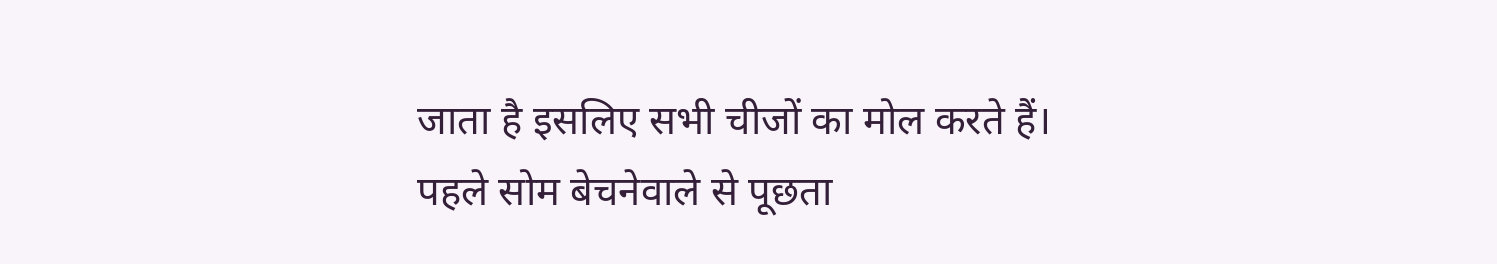जाता है इसलिए सभी चीजों का मोल करते हैं। पहले सोम बेचनेवाले से पूछता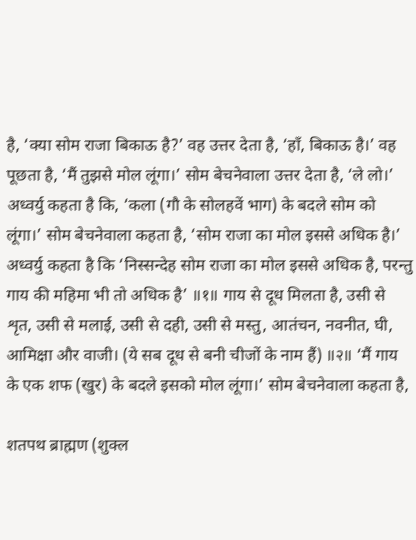है, ‘क्या सोम राजा बिकाऊ है?’ वह उत्तर देता है, ‘हाँ, बिकाऊ है।’ वह पूछता है, ‘मैं तुझसे मोल लूंगा।’ सोम बेचनेवाला उत्तर देता है, ‘ले लो।’ अध्वर्यु कहता है कि, ‘कला (गौ के सोलहवें भाग) के बदले सोम को लूंगा।’ सोम बेचनेवाला कहता है, ‘सोम राजा का मोल इससे अधिक है।’ अध्वर्यु कहता है कि ‘निस्सन्देह सोम राजा का मोल इससे अधिक है, परन्तु गाय की महिमा भी तो अधिक है’ ॥१॥ गाय से दूध मिलता है, उसी से शृत, उसी से मलाई, उसी से दही, उसी से मस्तु, आतंचन, नवनीत, घी, आमिक्षा और वाजी। (ये सब दूध से बनी चीजों के नाम हैं) ॥२॥ ‘मैं गाय के एक शफ (खुर) के बदले इसको मोल लूंगा।’ सोम बेचनेवाला कहता है,

शतपथ ब्राह्मण (शुक्ल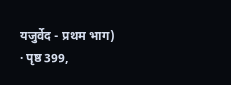यजुर्वेद - प्रथम भाग) · पृष्ठ 399,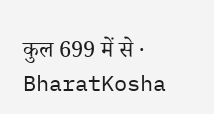कुल 699 में से · BharatKosha